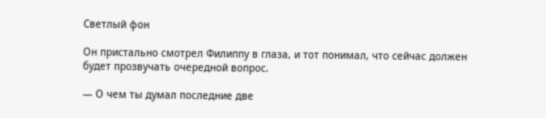Светлый фон

Он пристально смотрел Филиппу в глаза, и тот понимал, что сейчас должен будет прозвучать очередной вопрос.

— О чем ты думал последние две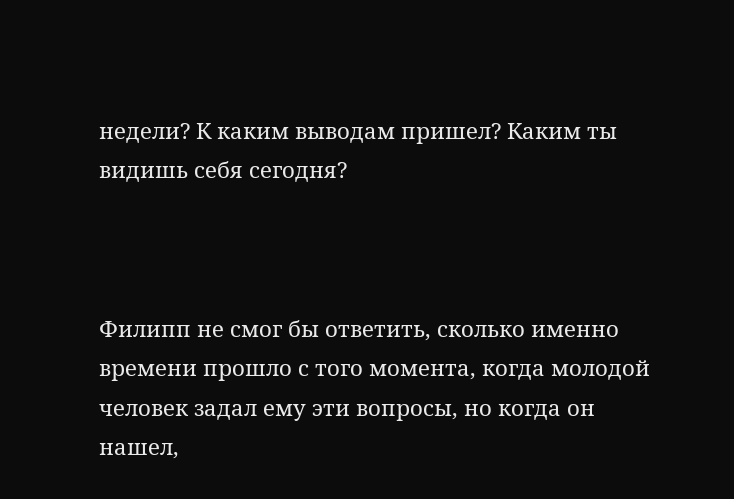недели? К каким выводам пришел? Каким ты видишь себя сегодня?



Филипп не смог бы ответить, сколько именно времени прошло с того момента, когда молодой человек задал ему эти вопросы, но когда он нашел,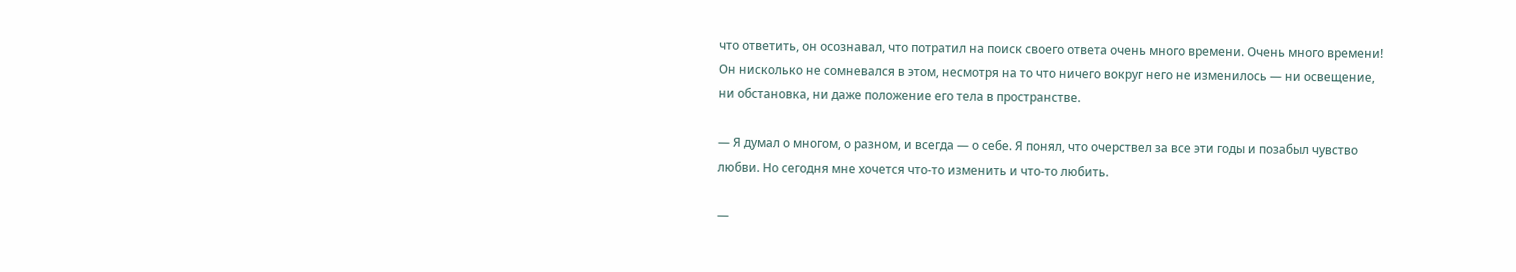что ответить, он осознавал, что потратил на поиск своего ответа очень много времени. Очень много времени! Он нисколько не сомневался в этом, несмотря на то что ничего вокруг него не изменилось — ни освещение, ни обстановка, ни даже положение его тела в пространстве.

— Я думал о многом, о разном, и всегда — о себе. Я понял, что очерствел за все эти годы и позабыл чувство любви. Но сегодня мне хочется что-то изменить и что-то любить.

—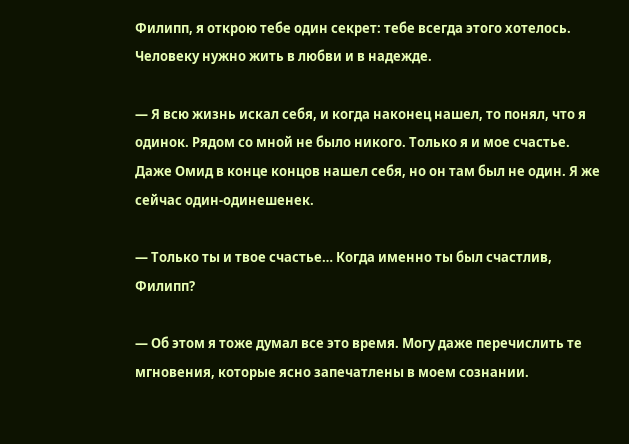Филипп, я открою тебе один секрет: тебе всегда этого хотелось. Человеку нужно жить в любви и в надежде.

— Я всю жизнь искал себя, и когда наконец нашел, то понял, что я одинок. Рядом со мной не было никого. Только я и мое счастье. Даже Омид в конце концов нашел себя, но он там был не один. Я же сейчас один-одинешенек.

— Только ты и твое счастье… Когда именно ты был счастлив, Филипп?

— Об этом я тоже думал все это время. Могу даже перечислить те мгновения, которые ясно запечатлены в моем сознании.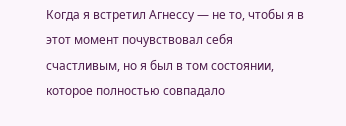Когда я встретил Агнессу — не то, чтобы я в этот момент почувствовал себя счастливым, но я был в том состоянии, которое полностью совпадало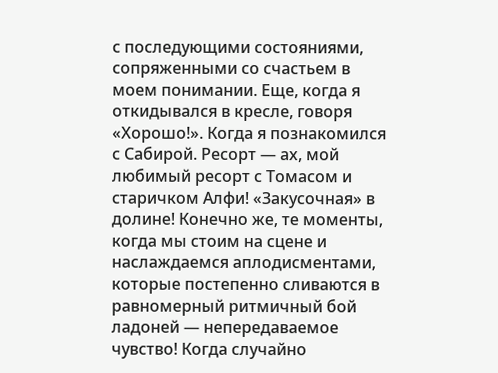с последующими состояниями, сопряженными со счастьем в моем понимании. Еще, когда я откидывался в кресле, говоря «Хорошо!». Когда я познакомился с Сабирой. Ресорт — ах, мой любимый ресорт с Томасом и старичком Алфи! «Закусочная» в долине! Конечно же, те моменты, когда мы стоим на сцене и наслаждаемся аплодисментами, которые постепенно сливаются в равномерный ритмичный бой ладоней — непередаваемое чувство! Когда случайно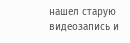нашел старую видеозапись и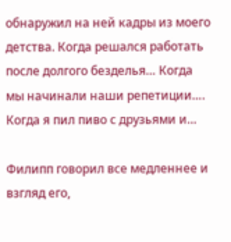обнаружил на ней кадры из моего детства. Когда решался работать после долгого безделья… Когда мы начинали наши репетиции…. Когда я пил пиво с друзьями и…

Филипп говорил все медленнее и взгляд его,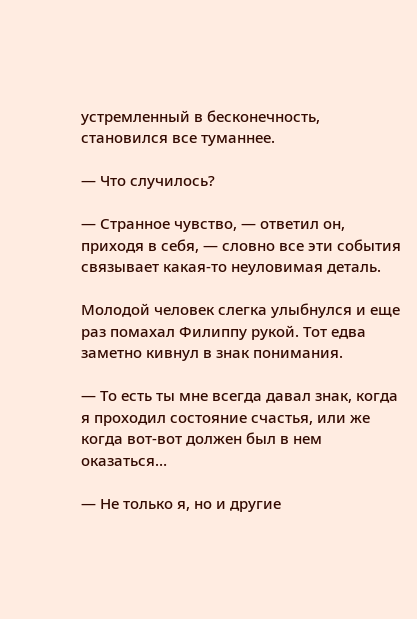устремленный в бесконечность, становился все туманнее.

— Что случилось?

— Странное чувство, — ответил он, приходя в себя, — словно все эти события связывает какая-то неуловимая деталь.

Молодой человек слегка улыбнулся и еще раз помахал Филиппу рукой. Тот едва заметно кивнул в знак понимания.

— То есть ты мне всегда давал знак, когда я проходил состояние счастья, или же когда вот-вот должен был в нем оказаться…

— Не только я, но и другие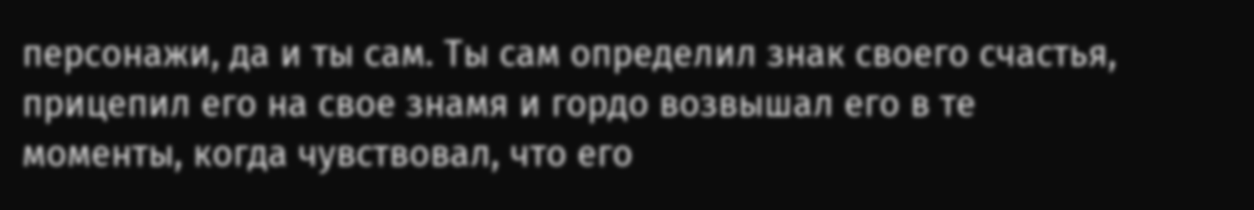персонажи, да и ты сам. Ты сам определил знак своего счастья, прицепил его на свое знамя и гордо возвышал его в те моменты, когда чувствовал, что его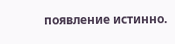появление истинно.